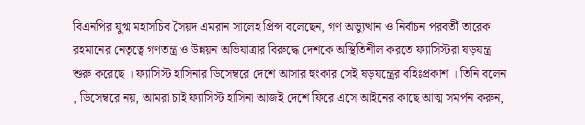বিএনপির যুগ্ম মহাসচিব সৈয়দ এমরান সালেহ প্রিন্স বলেছেন, গণ অভ্যুত্থান ও নির্বাচন পরবর্তী তারেক রহমানের নেতৃত্বে গণতন্ত্র ও উন্নয়ন অভিযাত্রার বিরুদ্ধে দেশকে অস্থিতিশীল করতে ফ্যাসিস্টরা ষড়যন্ত্র শুরু করেছে । ফ্যাসিস্ট হাসিনার ডিসেম্বরে দেশে আসার হুংকার সেই ষড়যন্ত্রের বহিঃপ্রকাশ । তিনি বলেন , ডিসেম্বরে নয়, আমরা চাই ফ্যাসিস্ট হাসিনা আজই দেশে ফিরে এসে আইনের কাছে আত্ম সমর্পন করুন,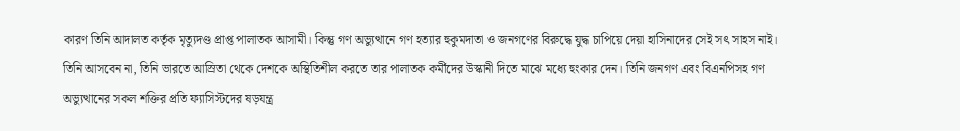কারণ তিনি আদালত কর্তৃক মৃত্যুদণ্ড প্রাপ্ত পালাতক আসামী। কিন্তু গণ অভ্যুত্থানে গণ হত্যার হুকুমদাতা ও জনগণের বিরুদ্ধে যুদ্ধ চাপিয়ে দেয়া হাসিনাদের সেই সৎ সাহস নাই। তিনি আসবেন না, তিনি ভারতে আস্রিতা থেকে দেশকে অস্থিতিশীল করতে তার পালাতক কর্মীদের উস্কানী দিতে মাঝে মধ্যে হুংকার দেন। তিনি জনগণ এবং বিএনপিসহ গণ অভ্যুত্থানের সকল শক্তির প্রতি ফ্যাসিস্টদের ষড়যন্ত্র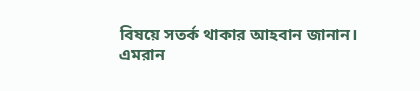বিষয়ে সতর্ক থাকার আহবান জানান।
এমরান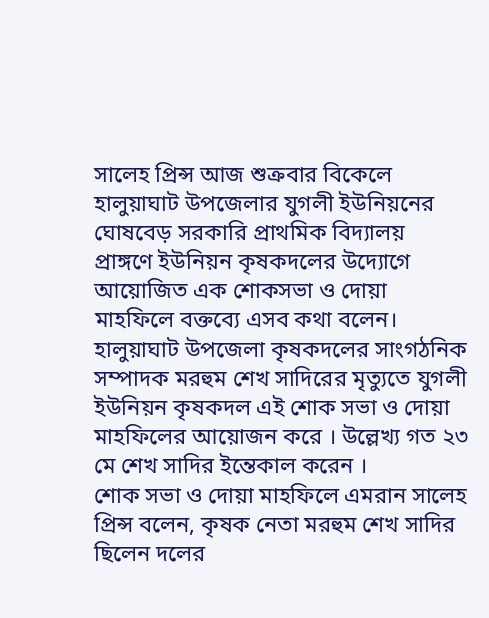সালেহ প্রিন্স আজ শুক্রবার বিকেলে
হালুয়াঘাট উপজেলার যুগলী ইউনিয়নের ঘোষবেড় সরকারি প্রাথমিক বিদ্যালয় প্রাঙ্গণে ইউনিয়ন কৃষকদলের উদ্যোগে আয়োজিত এক শোকসভা ও দোয়া মাহফিলে বক্তব্যে এসব কথা বলেন।
হালুয়াঘাট উপজেলা কৃষকদলের সাংগঠনিক সম্পাদক মরহুম শেখ সাদিরের মৃত্যুতে যুগলী ইউনিয়ন কৃষকদল এই শোক সভা ও দোয়া মাহফিলের আয়োজন করে । উল্লেখ্য গত ২৩ মে শেখ সাদির ইন্তেকাল করেন ।
শোক সভা ও দোয়া মাহফিলে এমরান সালেহ প্রিন্স বলেন, কৃষক নেতা মরহুম শেখ সাদির ছিলেন দলের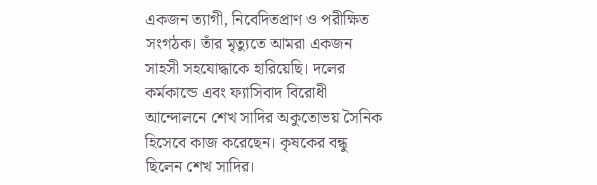একজন ত্যাগী, নিবেদিতপ্রাণ ও পরীক্ষিত সংগঠক। তাঁর মৃত্যুতে আমরা একজন সাহসী সহযোদ্ধাকে হারিয়েছি। দলের কর্মকান্ডে এবং ফ্যাসিবাদ বিরোধী আন্দোলনে শেখ সাদির অকুতোভয় সৈনিক হিসেবে কাজ করেছেন। কৃষকের বন্ধু ছিলেন শেখ সাদির।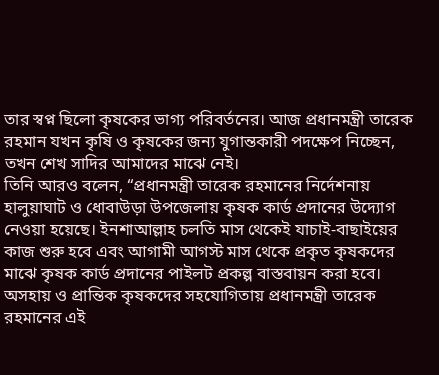তার স্বপ্ন ছিলো কৃষকের ভাগ্য পরিবর্তনের। আজ প্রধানমন্ত্রী তারেক রহমান যখন কৃষি ও কৃষকের জন্য যুগান্তকারী পদক্ষেপ নিচ্ছেন, তখন শেখ সাদির আমাদের মাঝে নেই।
তিনি আরও বলেন, “প্রধানমন্ত্রী তারেক রহমানের নির্দেশনায় হালুয়াঘাট ও ধোবাউড়া উপজেলায় কৃষক কার্ড প্রদানের উদ্যোগ নেওয়া হয়েছে। ইনশাআল্লাহ চলতি মাস থেকেই যাচাই-বাছাইয়ের কাজ শুরু হবে এবং আগামী আগস্ট মাস থেকে প্রকৃত কৃষকদের মাঝে কৃষক কার্ড প্রদানের পাইলট প্রকল্প বাস্তবায়ন করা হবে। অসহায় ও প্রান্তিক কৃষকদের সহযোগিতায় প্রধানমন্ত্রী তারেক রহমানের এই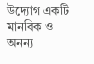উদ্যোগ একটি মানবিক ও অনন্য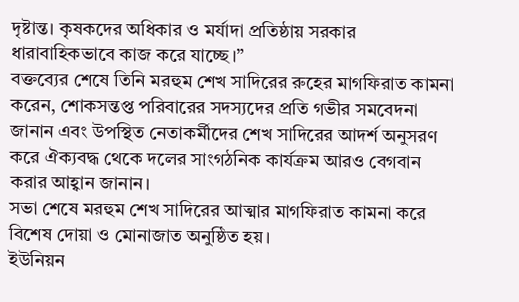দৃষ্টান্ত। কৃষকদের অধিকার ও মর্যাদা প্রতিষ্ঠায় সরকার ধারাবাহিকভাবে কাজ করে যাচ্ছে।”
বক্তব্যের শেষে তিনি মরহুম শেখ সাদিরের রুহের মাগফিরাত কামনা করেন, শোকসন্তপ্ত পরিবারের সদস্যদের প্রতি গভীর সমবেদনা জানান এবং উপস্থিত নেতাকর্মীদের শেখ সাদিরের আদর্শ অনুসরণ করে ঐক্যবদ্ধ থেকে দলের সাংগঠনিক কার্যক্রম আরও বেগবান করার আহ্বান জানান।
সভা শেষে মরহুম শেখ সাদিরের আত্মার মাগফিরাত কামনা করে বিশেষ দোয়া ও মোনাজাত অনুষ্ঠিত হয়।
ইউনিয়ন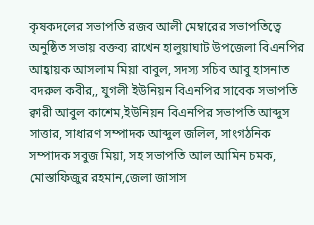কৃষকদলের সভাপতি রজব আলী মেম্বারের সভাপতিত্বে অনুষ্ঠিত সভায় বক্তব্য রাখেন হালুয়াঘাট উপজেলা বিএনপির আহ্বায়ক আসলাম মিয়া বাবুল, সদস্য সচিব আবু হাসনাত বদরুল কবীর,, যুগলী ইউনিয়ন বিএনপির সাবেক সভাপতি ক্বারী আবুল কাশেম,ইউনিয়ন বিএনপির সভাপতি আব্দুস সাত্তার, সাধারণ সম্পাদক আব্দুল জলিল, সাংগঠনিক সম্পাদক সবুজ মিয়া, সহ সভাপতি আল আমিন চমক, মোস্তাফিজুর রহমান,জেলা জাসাস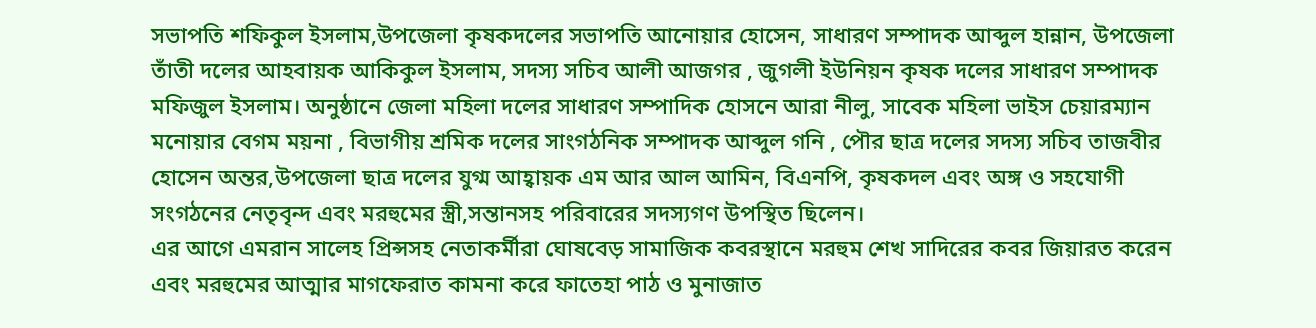সভাপতি শফিকুল ইসলাম,উপজেলা কৃষকদলের সভাপতি আনোয়ার হোসেন, সাধারণ সম্পাদক আব্দুল হান্নান, উপজেলা তাঁতী দলের আহবায়ক আকিকুল ইসলাম, সদস্য সচিব আলী আজগর , জুগলী ইউনিয়ন কৃষক দলের সাধারণ সম্পাদক মফিজুল ইসলাম। অনুষ্ঠানে জেলা মহিলা দলের সাধারণ সম্পাদিক হোসনে আরা নীলু, সাবেক মহিলা ভাইস চেয়ারম্যান মনোয়ার বেগম ময়না , বিভাগীয় শ্রমিক দলের সাংগঠনিক সম্পাদক আব্দুল গনি , পৌর ছাত্র দলের সদস্য সচিব তাজবীর হোসেন অন্তর,উপজেলা ছাত্র দলের যুগ্ম আহ্বায়ক এম আর আল আমিন, বিএনপি, কৃষকদল এবং অঙ্গ ও সহযোগী সংগঠনের নেতৃবৃন্দ এবং মরহুমের স্ত্রী,সন্তানসহ পরিবারের সদস্যগণ উপস্থিত ছিলেন।
এর আগে এমরান সালেহ প্রিন্সসহ নেতাকর্মীরা ঘোষবেড় সামাজিক কবরস্থানে মরহুম শেখ সাদিরের কবর জিয়ারত করেন এবং মরহুমের আত্মার মাগফেরাত কামনা করে ফাতেহা পাঠ ও মুনাজাত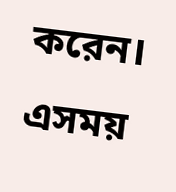করেন। এসময়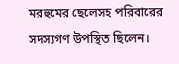মরহুমের ছেলেসহ পরিবারের সদস্যগণ উপস্থিত ছিলেন।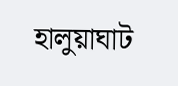হালুয়াঘাট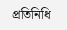প্রতিনিধি